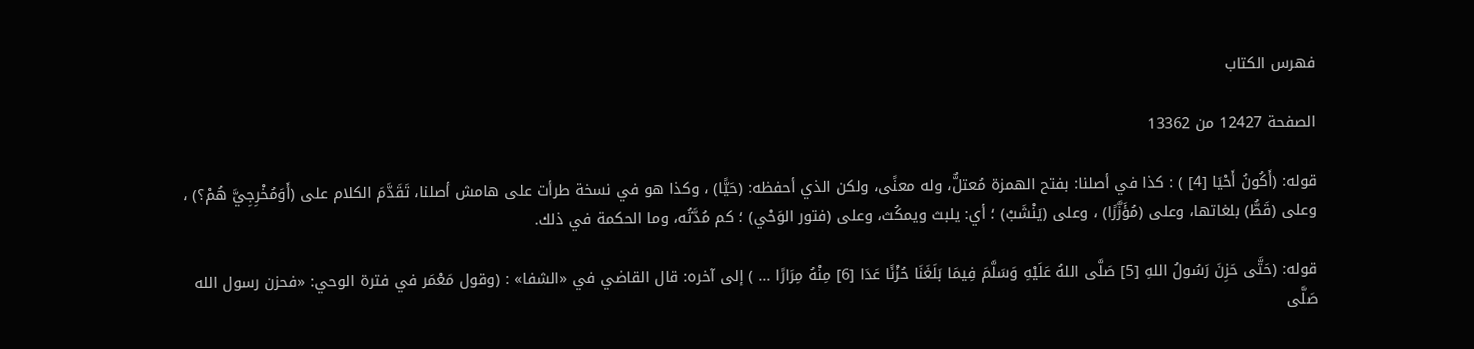فهرس الكتاب

الصفحة 12427 من 13362

قوله: (أَكُونُ أَحْيَا [4] ) : كذا في أصلنا: بفتح الهمزة مُعتلٌّ، وله معنًى، ولكن الذي أحفظه: (حَيًّا) ، وكذا هو في نسخة طرأت على هامش أصلنا، تَقَدَّمَ الكلام على (أَوَمُخْرِجِيَّ هُمْ؟) ، وعلى (قَطُّ) بلغاتها، وعلى (مُؤَزَّرًا) ، وعلى (يَنْشَبْ) ؛ أي: يلبث ويمكُث، وعلى (فتور الوَحْي) ؛ كم مُدَّتُه، وما الحكمة في ذلك.

قوله: (حَتَّى حَزِنَ رَسُولُ اللهِ [5] صَلَّى اللهُ عَلَيْهِ وَسَلَّمَ فِيمَا بَلَغَنَا حُزْنًا عَدَا [6] مِنْهُ مِرَارًا ... ) إلى آخره: قال القاضي في «الشفا» : (وقول مَعْمَر في فترة الوحي: «فحزن رسول الله صَلَّى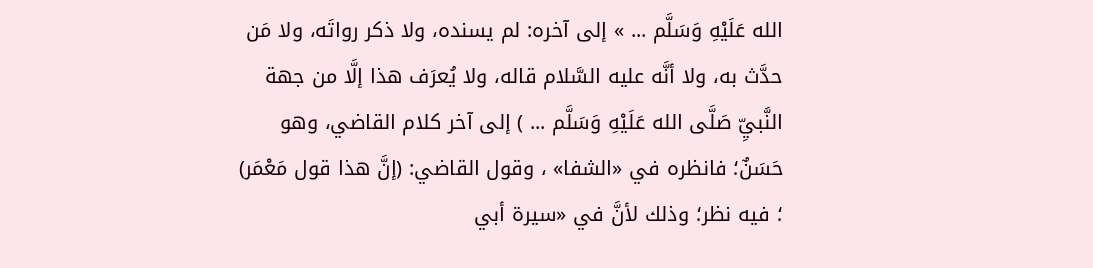الله عَلَيْهِ وَسَلَّم ... » إلى آخره: لم يسنده، ولا ذكر رواتَه، ولا مَن حدَّث به، ولا أنَّه عليه السَّلام قاله، ولا يُعرَف هذا إلَّا من جهة النَّبيِّ صَلَّى الله عَلَيْهِ وَسَلَّم ... ) إلى آخر كلام القاضي، وهو حَسَنٌ؛ فانظره في «الشفا» ، وقول القاضي: (إنَّ هذا قول مَعْمَر) ؛ فيه نظر؛ وذلك لأنَّ في «سيرة أبي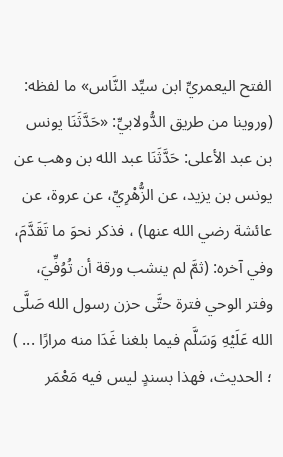الفتح اليعمريِّ ابن سيِّد النَّاس» ما لفظه: (وروينا من طريق الدُّولابيِّ: «حَدَّثَنَا يونس بن عبد الأعلى: حَدَّثَنَا عبد الله بن وهب عن يونس بن يزيد، عن الزُّهْرِيِّ، عن عروة، عن عائشة رضي الله عنها) ، فذكر نحوَ ما تَقَدَّمَ، وفي آخره: (ثمَّ لم ينشب ورقة أن تُوُفِّيَ، وفتر الوحي فترة حتَّى حزن رسول الله صَلَّى الله عَلَيْهِ وَسَلَّم فيما بلغنا غَدَا منه مرارًا ... ) ؛ الحديث، فهذا بسندٍ ليس فيه مَعْمَر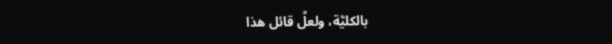بالكليَّة، ولعلَّ قائل هذا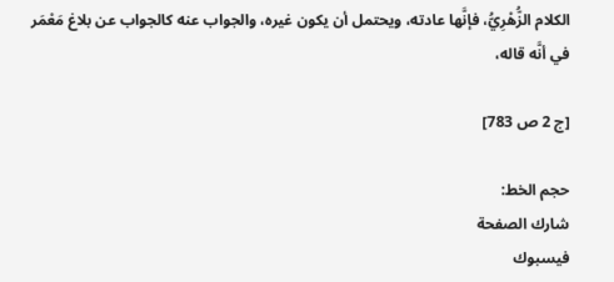الكلام الزُّهْرِيُّ، فإنَّها عادته، ويحتمل أن يكون غيره، والجواب عنه كالجواب عن بلاغ مَعْمَر في أنَّه قاله،

[ج 2 ص 783]

حجم الخط:
شارك الصفحة
فيسبوك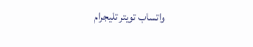واتساب تويتر تليجرام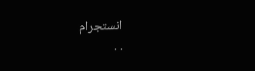انستجرام
. .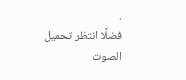.
فضلًا انتظر تحميل الصوت